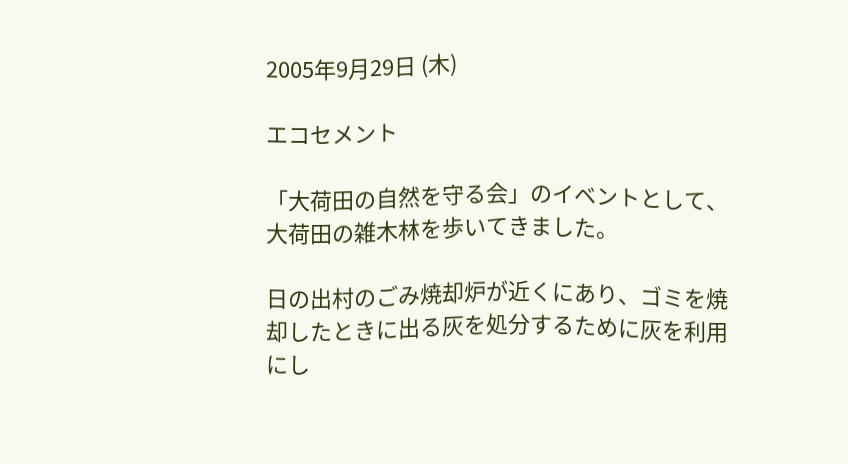2005年9月29日 (木)

エコセメント

「大荷田の自然を守る会」のイベントとして、大荷田の雑木林を歩いてきました。

日の出村のごみ焼却炉が近くにあり、ゴミを焼却したときに出る灰を処分するために灰を利用にし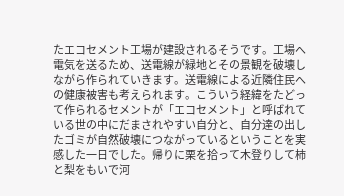たエコセメント工場が建設されるそうです。工場へ電気を送るため、送電線が緑地とその景観を破壊しながら作られていきます。送電線による近隣住民への健康被害も考えられます。こういう経緯をたどって作られるセメントが「エコセメント」と呼ばれている世の中にだまされやすい自分と、自分達の出したゴミが自然破壊につながっているということを実感した一日でした。帰りに栗を拾って木登りして柿と梨をもいで河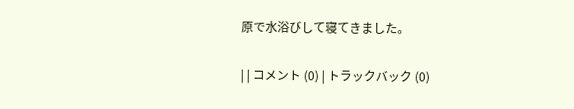原で水浴びして寝てきました。

| | コメント (0) | トラックバック (0)